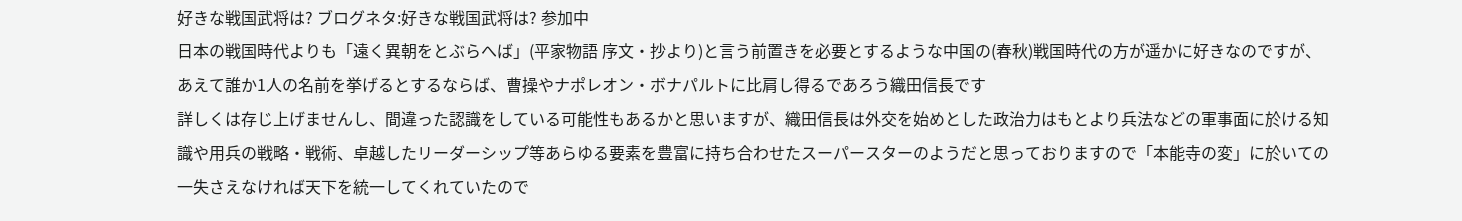好きな戦国武将は? ブログネタ:好きな戦国武将は? 参加中
日本の戦国時代よりも「遠く異朝をとぶらへば」(平家物語 序文・抄より)と言う前置きを必要とするような中国の(春秋)戦国時代の方が遥かに好きなのですが、あえて誰か1人の名前を挙げるとするならば、曹操やナポレオン・ボナパルトに比肩し得るであろう織田信長です
詳しくは存じ上げませんし、間違った認識をしている可能性もあるかと思いますが、織田信長は外交を始めとした政治力はもとより兵法などの軍事面に於ける知識や用兵の戦略・戦術、卓越したリーダーシップ等あらゆる要素を豊富に持ち合わせたスーパースターのようだと思っておりますので「本能寺の変」に於いての一失さえなければ天下を統一してくれていたので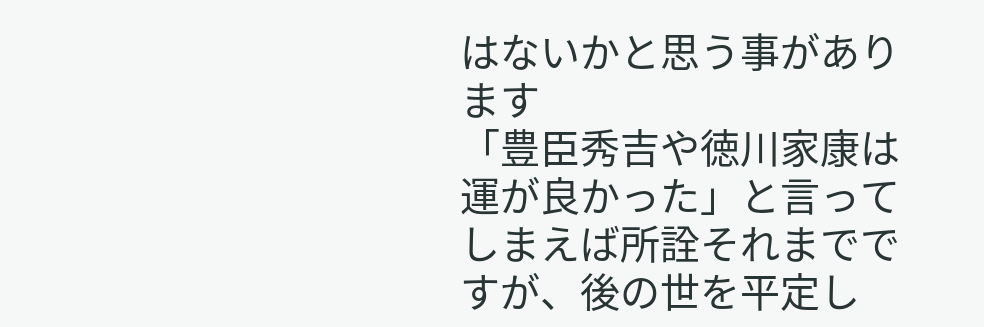はないかと思う事があります
「豊臣秀吉や徳川家康は運が良かった」と言ってしまえば所詮それまでですが、後の世を平定し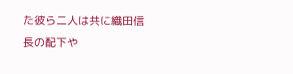た彼ら二人は共に織田信長の配下や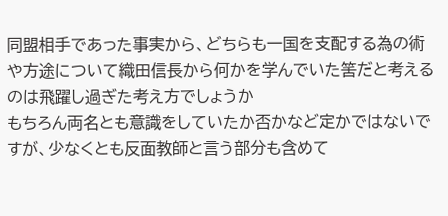同盟相手であった事実から、どちらも一国を支配する為の術や方途について織田信長から何かを学んでいた筈だと考えるのは飛躍し過ぎた考え方でしょうか
もちろん両名とも意識をしていたか否かなど定かではないですが、少なくとも反面教師と言う部分も含めて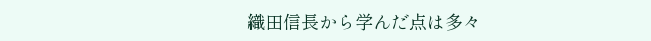織田信長から学んだ点は多々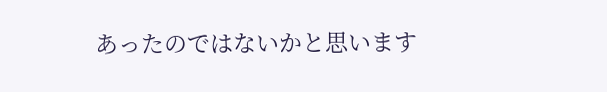あったのではないかと思います